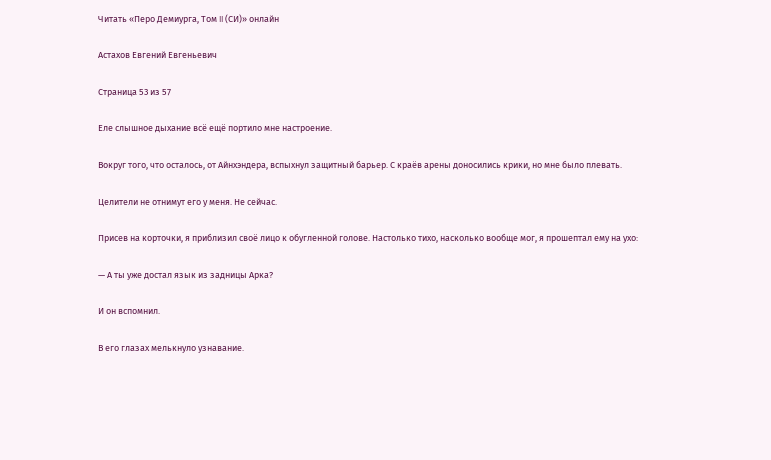Читать «Перо Демиурга, Том II (СИ)» онлайн

Астахов Евгений Евгеньевич

Страница 53 из 57

Еле слышное дыхание всё ещё портило мне настроение.

Вокруг того, что осталось, от Айнхэндера, вспыхнул защитный барьер. С краёв арены доносились крики, но мне было плевать.

Целители не отнимут его у меня. Не сейчас.

Присев на корточки, я приблизил своё лицо к обугленной голове. Настолько тихо, насколько вообще мог, я прошептал ему на ухо:

— А ты уже достал язык из задницы Арка?

И он вспомнил.

В его глазах мелькнуло узнавание.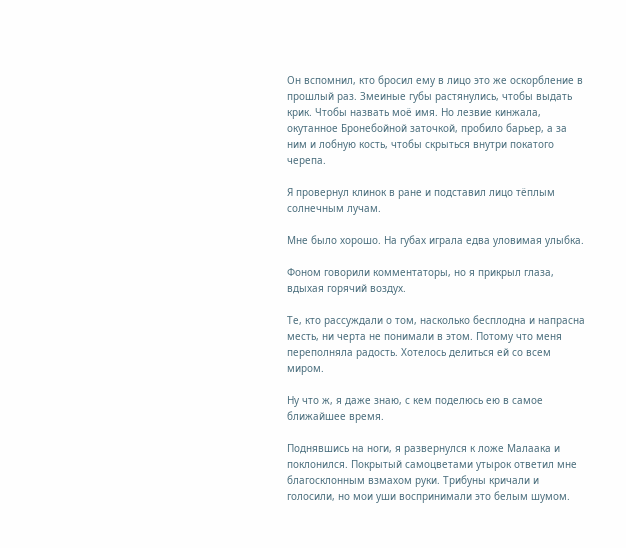Он вспомнил, кто бросил ему в лицо это же оскорбление в прошлый раз. Змеиные губы растянулись, чтобы выдать крик. Чтобы назвать моё имя. Но лезвие кинжала, окутанное Бронебойной заточкой, пробило барьер, а за ним и лобную кость, чтобы скрыться внутри покатого черепа.

Я провернул клинок в ране и подставил лицо тёплым солнечным лучам.

Мне было хорошо. На губах играла едва уловимая улыбка.

Фоном говорили комментаторы, но я прикрыл глаза, вдыхая горячий воздух.

Те, кто рассуждали о том, насколько бесплодна и напрасна месть, ни черта не понимали в этом. Потому что меня переполняла радость. Хотелось делиться ей со всем миром.

Ну что ж, я даже знаю, с кем поделюсь ею в самое ближайшее время.

Поднявшись на ноги, я развернулся к ложе Малаака и поклонился. Покрытый самоцветами утырок ответил мне благосклонным взмахом руки. Трибуны кричали и голосили, но мои уши воспринимали это белым шумом.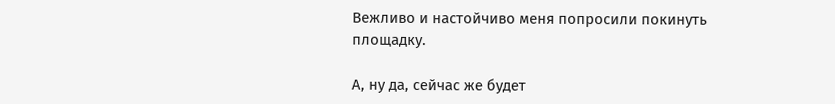Вежливо и настойчиво меня попросили покинуть площадку.

А, ну да, сейчас же будет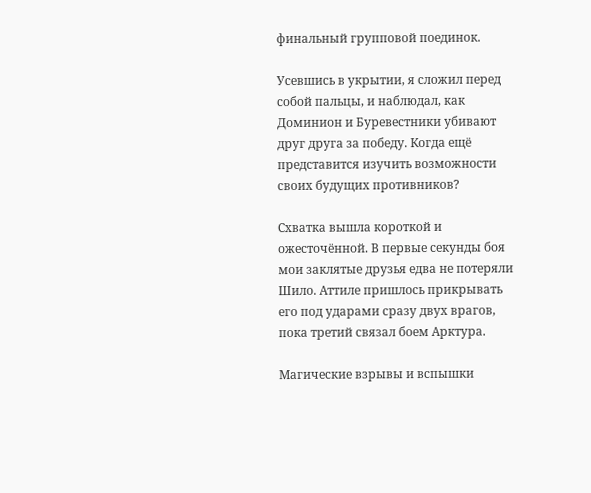финальный групповой поединок.

Усевшись в укрытии, я сложил перед собой пальцы, и наблюдал, как Доминион и Буревестники убивают друг друга за победу. Когда ещё представится изучить возможности своих будущих противников?

Схватка вышла короткой и ожесточённой. В первые секунды боя мои заклятые друзья едва не потеряли Шило. Аттиле пришлось прикрывать его под ударами сразу двух врагов, пока третий связал боем Арктура.

Магические взрывы и вспышки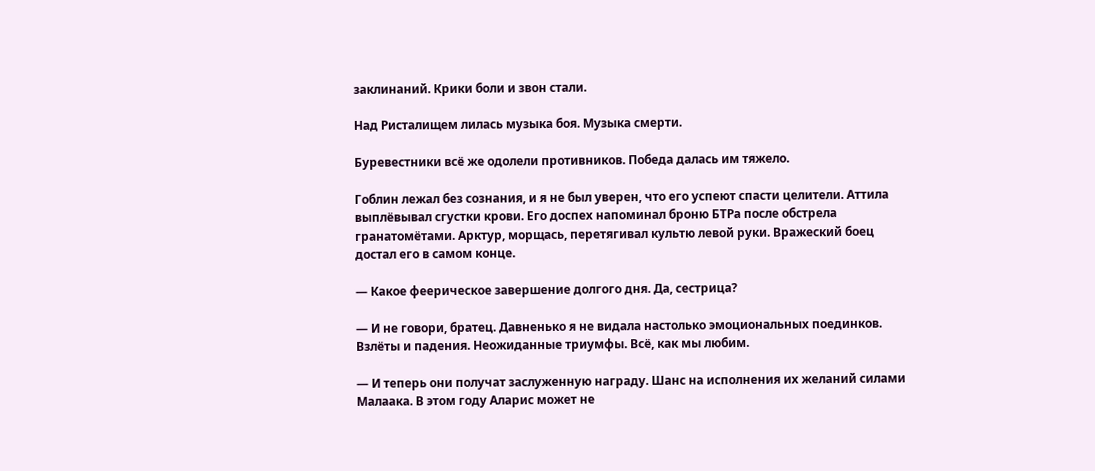заклинаний. Крики боли и звон стали.

Над Ристалищем лилась музыка боя. Музыка смерти.

Буревестники всё же одолели противников. Победа далась им тяжело.

Гоблин лежал без сознания, и я не был уверен, что его успеют спасти целители. Аттила выплёвывал сгустки крови. Его доспех напоминал броню БТРа после обстрела гранатомётами. Арктур, морщась, перетягивал культю левой руки. Вражеский боец достал его в самом конце.

— Какое феерическое завершение долгого дня. Да, сестрица?

— И не говори, братец. Давненько я не видала настолько эмоциональных поединков. Взлёты и падения. Неожиданные триумфы. Всё, как мы любим.

— И теперь они получат заслуженную награду. Шанс на исполнения их желаний силами Малаака. В этом году Аларис может не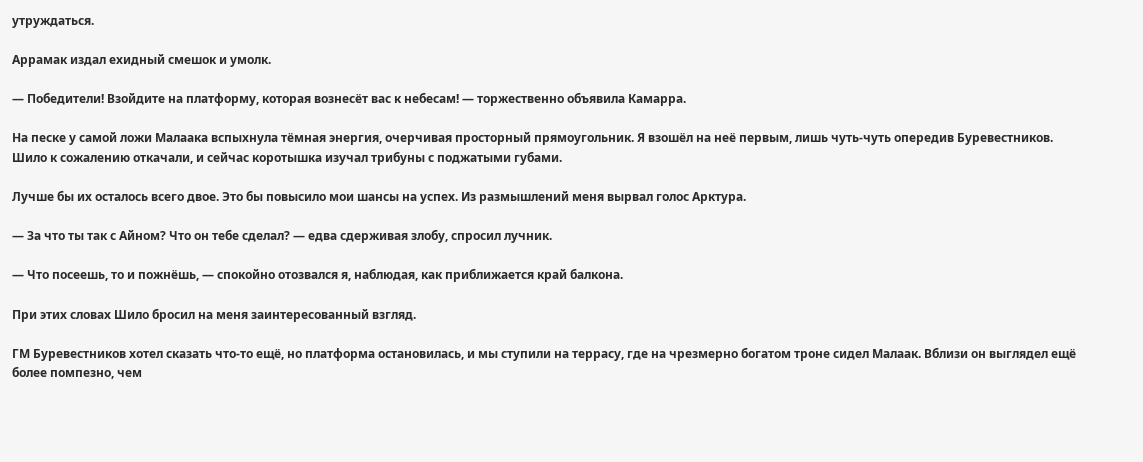утруждаться.

Аррамак издал ехидный смешок и умолк.

— Победители! Взойдите на платформу, которая вознесёт вас к небесам! — торжественно объявила Камарра.

На песке у самой ложи Малаака вспыхнула тёмная энергия, очерчивая просторный прямоугольник. Я взошёл на неё первым, лишь чуть-чуть опередив Буревестников. Шило к сожалению откачали, и сейчас коротышка изучал трибуны с поджатыми губами.

Лучше бы их осталось всего двое. Это бы повысило мои шансы на успех. Из размышлений меня вырвал голос Арктура.

— За что ты так с Айном? Что он тебе сделал? — едва сдерживая злобу, спросил лучник.

— Что посеешь, то и пожнёшь, — спокойно отозвался я, наблюдая, как приближается край балкона.

При этих словах Шило бросил на меня заинтересованный взгляд.

ГМ Буревестников хотел сказать что-то ещё, но платформа остановилась, и мы ступили на террасу, где на чрезмерно богатом троне сидел Малаак. Вблизи он выглядел ещё более помпезно, чем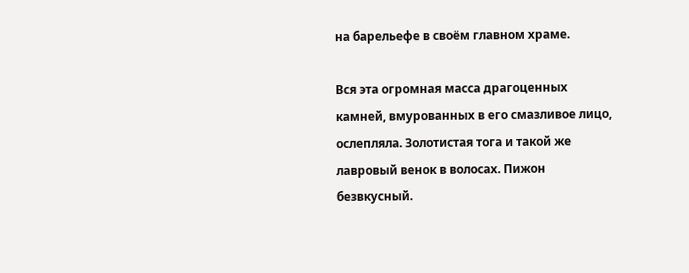на барельефе в своём главном храме.

Вся эта огромная масса драгоценных камней, вмурованных в его смазливое лицо, ослепляла. Золотистая тога и такой же лавровый венок в волосах. Пижон безвкусный.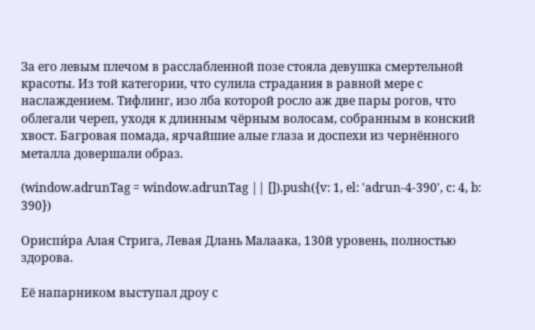За его левым плечом в расслабленной позе стояла девушка смертельной красоты. Из той категории, что сулила страдания в равной мере с наслаждением. Тифлинг, изо лба которой росло аж две пары рогов, что облегали череп, уходя к длинным чёрным волосам, собранным в конский хвост. Багровая помада, ярчайшие алые глаза и доспехи из чернённого металла довершали образ.

(window.adrunTag = window.adrunTag || []).push({v: 1, el: 'adrun-4-390', c: 4, b: 390})

Ориспи́ра Алая Стрига, Левая Длань Малаака, 130й уровень, полностью здорова.

Её напарником выступал дроу с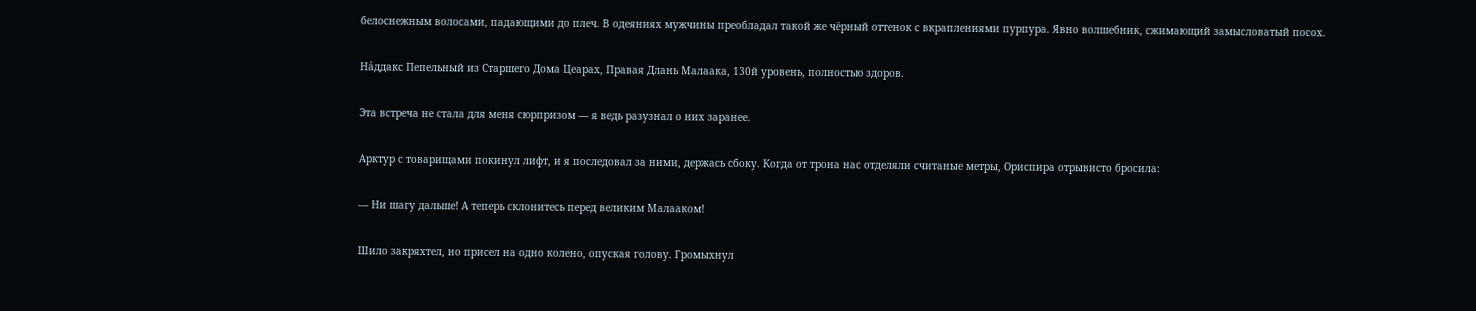белоснежным волосами, падающими до плеч. В одеяниях мужчины преобладал такой же чёрный оттенок с вкраплениями пурпура. Явно волшебник, сжимающий замысловатый посох.

На́ддакс Пепельный из Старшего Дома Цеарах, Правая Длань Малаака, 130й уровень, полностью здоров.

Эта встреча не стала для меня сюрпризом — я ведь разузнал о них заранее.

Арктур с товарищами покинул лифт, и я последовал за ними, держась сбоку. Когда от трона нас отделяли считаные метры, Ориспира отрывисто бросила:

— Ни шагу дальше! А теперь склонитесь перед великим Малааком!

Шило закряхтел, но присел на одно колено, опуская голову. Громыхнул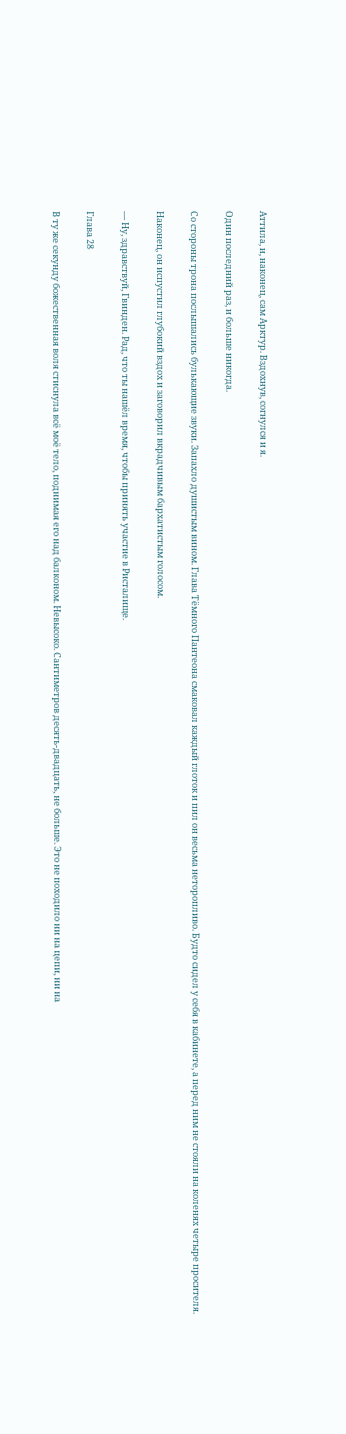Аттила, и, наконец, сам Арктур. Вздохнув, согнулся и я.

Один последний раз, и больше никогда.

Со стороны трона послышались булькающие звуки. Запахло душистым вином. Глава Тёмного Пантеона смаковал каждый глоток и пил он весьма неторопливо. Будто сидел у себя в кабинете, а перед ним не стояли на коленях четыре просителя.

Наконец, он испустил глубокий вздох и заговорил вкрадчивым бархатистым голосом.

— Ну, здравствуй, Гвинден. Рад, что ты нашёл время, чтобы принять участие в Ристалище.

Глава 28

В ту же секунду божественная воля стиснула всё моё тело, поднимая его над балконом. Невысоко. Сантиметров десять-двадцать, не больше. Это не походило ни на цепи, ни на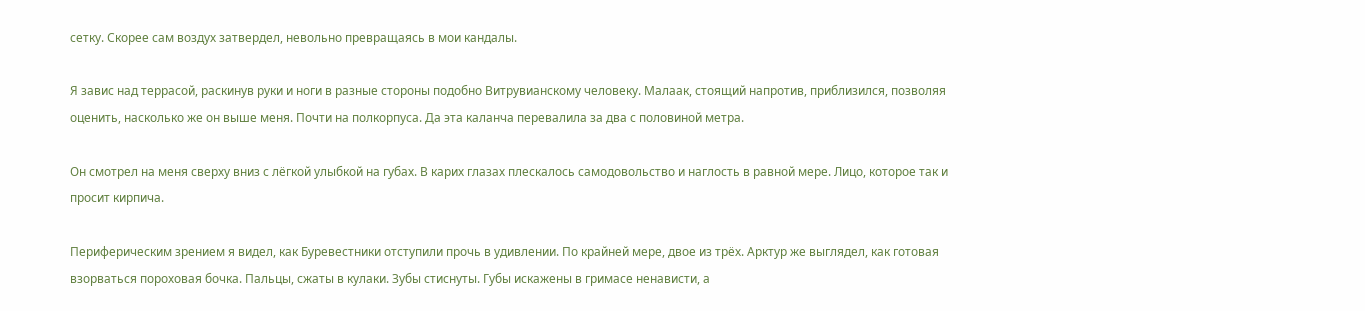сетку. Скорее сам воздух затвердел, невольно превращаясь в мои кандалы.

Я завис над террасой, раскинув руки и ноги в разные стороны подобно Витрувианскому человеку. Малаак, стоящий напротив, приблизился, позволяя оценить, насколько же он выше меня. Почти на полкорпуса. Да эта каланча перевалила за два с половиной метра.

Он смотрел на меня сверху вниз с лёгкой улыбкой на губах. В карих глазах плескалось самодовольство и наглость в равной мере. Лицо, которое так и просит кирпича.

Периферическим зрением я видел, как Буревестники отступили прочь в удивлении. По крайней мере, двое из трёх. Арктур же выглядел, как готовая взорваться пороховая бочка. Пальцы, сжаты в кулаки. Зубы стиснуты. Губы искажены в гримасе ненависти, а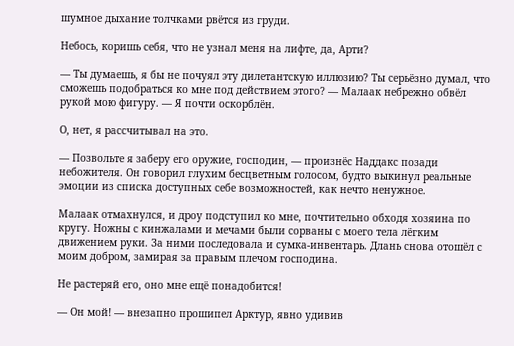шумное дыхание толчками рвётся из груди.

Небось, коришь себя, что не узнал меня на лифте, да, Арти?

— Ты думаешь, я бы не почуял эту дилетантскую иллюзию? Ты серьёзно думал, что сможешь подобраться ко мне под действием этого? — Малаак небрежно обвёл рукой мою фигуру. — Я почти оскорблён.

О, нет, я рассчитывал на это.

— Позвольте я заберу его оружие, господин, — произнёс Наддакс позади небожителя. Он говорил глухим бесцветным голосом, будто выкинул реальные эмоции из списка доступных себе возможностей, как нечто ненужное.

Малаак отмахнулся, и дроу подступил ко мне, почтительно обходя хозяина по кругу. Ножны с кинжалами и мечами были сорваны с моего тела лёгким движением руки. За ними последовала и сумка-инвентарь. Длань снова отошёл с моим добром, замирая за правым плечом господина.

Не растеряй его, оно мне ещё понадобится!

— Он мой! — внезапно прошипел Арктур, явно удивив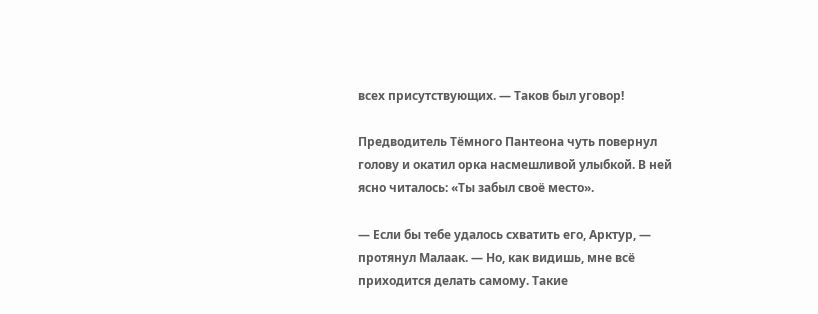всех присутствующих. — Таков был уговор!

Предводитель Тёмного Пантеона чуть повернул голову и окатил орка насмешливой улыбкой. В ней ясно читалось: «Ты забыл своё место».

— Если бы тебе удалось схватить его, Арктур, — протянул Малаак. — Но, как видишь, мне всё приходится делать самому. Такие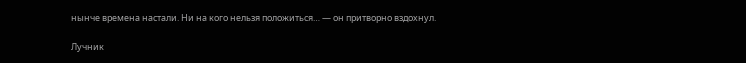нынче времена настали. Ни на кого нельзя положиться… — он притворно вздохнул.

Лучник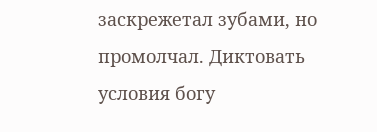заскрежетал зубами, но промолчал. Диктовать условия богу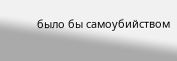было бы самоубийством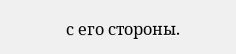с его стороны.